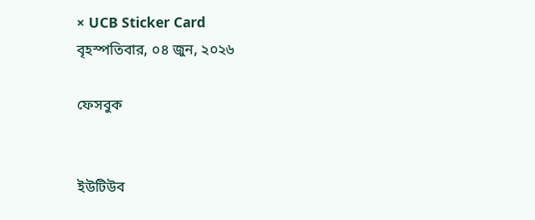× UCB Sticker Card
বৃহস্পতিবার, ০৪ জুন, ২০২৬

ফেসবুক


ইউটিউব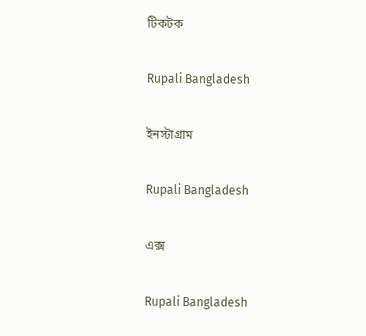টিকটক

Rupali Bangladesh

ইনস্টাগ্রাম

Rupali Bangladesh

এক্স

Rupali Bangladesh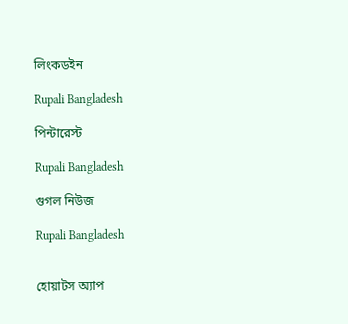লিংকডইন

Rupali Bangladesh

পিন্টারেস্ট

Rupali Bangladesh

গুগল নিউজ

Rupali Bangladesh


হোয়াটস অ্যাপ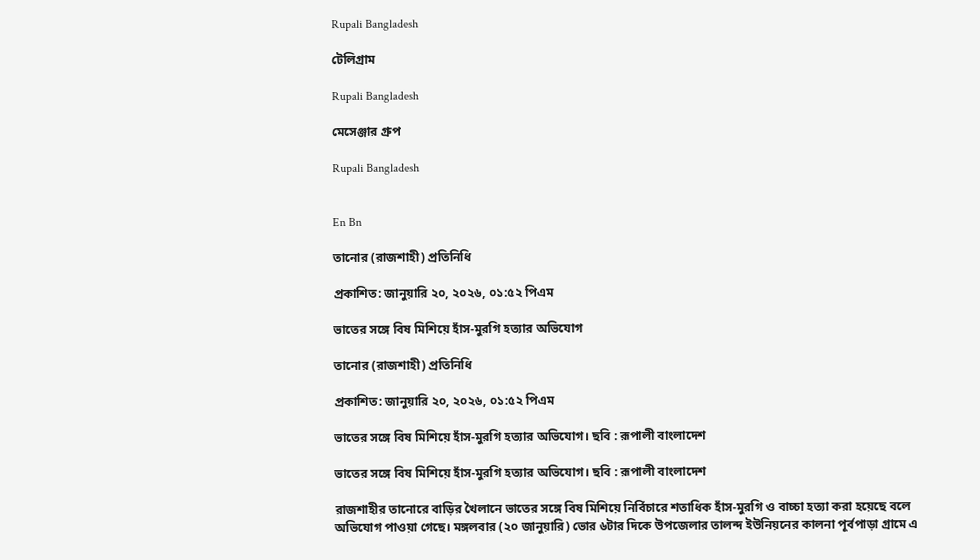Rupali Bangladesh

টেলিগ্রাম

Rupali Bangladesh

মেসেঞ্জার গ্রুপ

Rupali Bangladesh


En Bn

তানোর (রাজশাহী) প্রতিনিধি

প্রকাশিত: জানুয়ারি ২০, ২০২৬, ০১:৫২ পিএম

ভাতের সঙ্গে বিষ মিশিয়ে হাঁস-মুরগি হত্যার অভিযোগ

তানোর (রাজশাহী) প্রতিনিধি

প্রকাশিত: জানুয়ারি ২০, ২০২৬, ০১:৫২ পিএম

ভাতের সঙ্গে বিষ মিশিয়ে হাঁস-মুরগি হত্যার অভিযোগ। ছবি : রূপালী বাংলাদেশ

ভাতের সঙ্গে বিষ মিশিয়ে হাঁস-মুরগি হত্যার অভিযোগ। ছবি : রূপালী বাংলাদেশ

রাজশাহীর তানোরে বাড়ির খৈলানে ভাতের সঙ্গে বিষ মিশিয়ে নির্বিচারে শতাধিক হাঁস-মুরগি ও বাচ্চা হত্যা করা হয়েছে বলে অভিযোগ পাওয়া গেছে। মঙ্গলবার (২০ জানুয়ারি) ভোর ৬টার দিকে উপজেলার তালন্দ ইউনিয়নের কালনা পূর্বপাড়া গ্রামে এ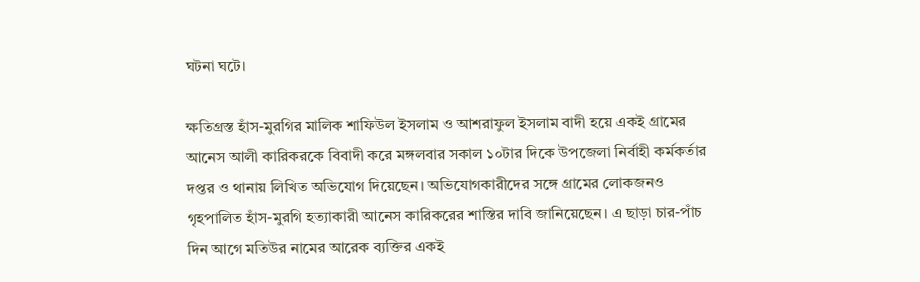ঘটনা ঘটে।

ক্ষতিগ্রস্ত হাঁস-মুরগির মালিক শাফিউল ইসলাম ও আশরাফুল ইসলাম বাদী হয়ে একই গ্রামের আনেস আলী কারিকরকে বিবাদী করে মঙ্গলবার সকাল ১০টার দিকে উপজেলা নির্বাহী কর্মকর্তার দপ্তর ও থানায় লিখিত অভিযোগ দিয়েছেন। অভিযোগকারীদের সঙ্গে গ্রামের লোকজনও গৃহপালিত হাঁস-মুরগি হত্যাকারী আনেস কারিকরের শাস্তির দাবি জানিয়েছেন। এ ছাড়া চার-পাঁচ দিন আগে মতিউর নামের আরেক ব্যক্তির একই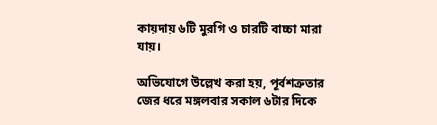কায়দায় ৬টি মুরগি ও চারটি বাচ্চা মারা যায়।

অভিযোগে উল্লেখ করা হয়, পূর্বশত্রুতার জের ধরে মঙ্গলবার সকাল ৬টার দিকে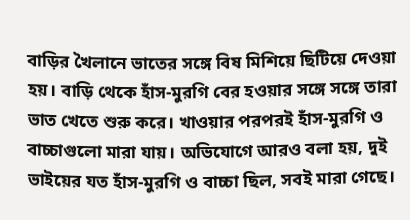বাড়ির খৈলানে ভাতের সঙ্গে বিষ মিশিয়ে ছিটিয়ে দেওয়া হয়। বাড়ি থেকে হাঁস-মুরগি বের হওয়ার সঙ্গে সঙ্গে তারা ভাত খেতে শুরু করে। খাওয়ার পরপরই হাঁস-মুরগি ও বাচ্চাগুলো মারা যায়। অভিযোগে আরও বলা হয়, দুই ভাইয়ের যত হাঁস-মুরগি ও বাচ্চা ছিল, সবই মারা গেছে।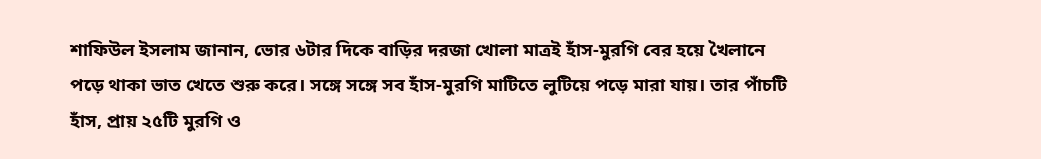শাফিউল ইসলাম জানান, ভোর ৬টার দিকে বাড়ির দরজা খোলা মাত্রই হাঁস-মুরগি বের হয়ে খৈলানে পড়ে থাকা ভাত খেতে শুরু করে। সঙ্গে সঙ্গে সব হাঁস-মুরগি মাটিতে লুটিয়ে পড়ে মারা যায়। তার পাঁচটি হাঁস, প্রায় ২৫টি মুরগি ও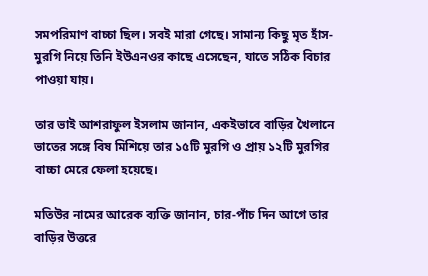সমপরিমাণ বাচ্চা ছিল। সবই মারা গেছে। সামান্য কিছু মৃত হাঁস-মুরগি নিয়ে তিনি ইউএনওর কাছে এসেছেন, যাতে সঠিক বিচার পাওয়া যায়।

তার ভাই আশরাফুল ইসলাম জানান, একইভাবে বাড়ির খৈলানে ভাতের সঙ্গে বিষ মিশিয়ে তার ১৫টি মুরগি ও প্রায় ১২টি মুরগির বাচ্চা মেরে ফেলা হয়েছে।

মতিউর নামের আরেক ব্যক্তি জানান, চার-পাঁচ দিন আগে তার বাড়ির উত্তরে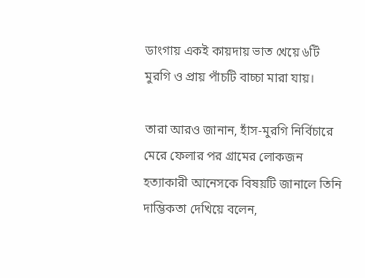ডাংগায় একই কায়দায় ভাত খেয়ে ৬টি মুরগি ও প্রায় পাঁচটি বাচ্চা মারা যায়।

তারা আরও জানান, হাঁস-মুরগি নির্বিচারে মেরে ফেলার পর গ্রামের লোকজন হত্যাকারী আনেসকে বিষয়টি জানালে তিনি দাম্ভিকতা দেখিয়ে বলেন,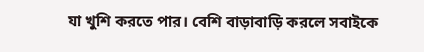যা খুশি করতে পার। বেশি বাড়াবাড়ি করলে সবাইকে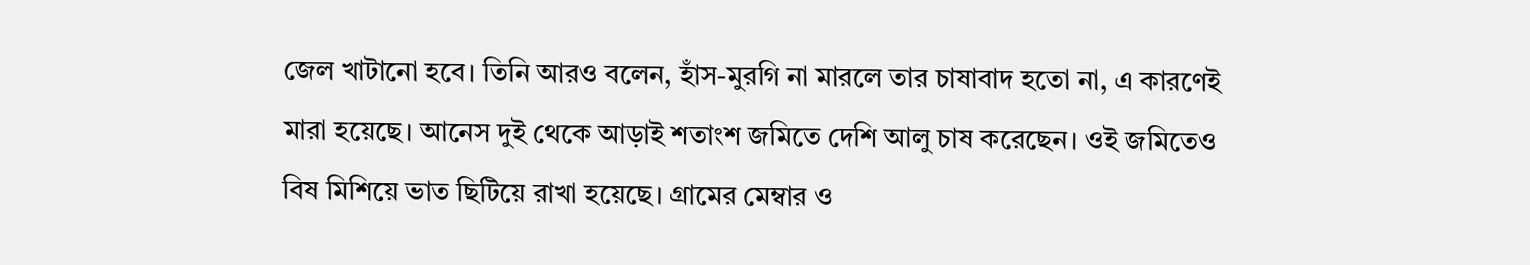জেল খাটানো হবে। তিনি আরও বলেন, হাঁস-মুরগি না মারলে তার চাষাবাদ হতো না, এ কারণেই মারা হয়েছে। আনেস দুই থেকে আড়াই শতাংশ জমিতে দেশি আলু চাষ করেছেন। ওই জমিতেও বিষ মিশিয়ে ভাত ছিটিয়ে রাখা হয়েছে। গ্রামের মেম্বার ও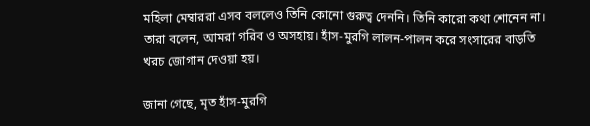মহিলা মেম্বাররা এসব বললেও তিনি কোনো গুরুত্ব দেননি। তিনি কারো কথা শোনেন না। তারা বলেন, আমরা গরিব ও অসহায়। হাঁস-মুরগি লালন-পালন করে সংসারের বাড়তি খরচ জোগান দেওয়া হয়।

জানা গেছে, মৃত হাঁস-মুরগি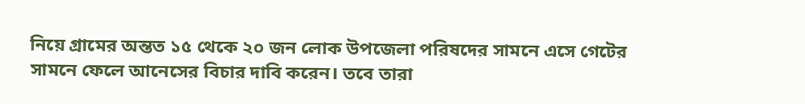নিয়ে গ্রামের অন্তত ১৫ থেকে ২০ জন লোক উপজেলা পরিষদের সামনে এসে গেটের সামনে ফেলে আনেসের বিচার দাবি করেন। তবে তারা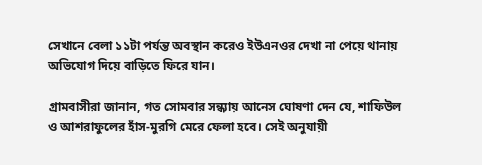সেখানে বেলা ১১টা পর্যন্ত অবস্থান করেও ইউএনওর দেখা না পেয়ে থানায় অভিযোগ দিয়ে বাড়িতে ফিরে যান।

গ্রামবাসীরা জানান, গত সোমবার সন্ধ্যায় আনেস ঘোষণা দেন যে, শাফিউল ও আশরাফুলের হাঁস-মুরগি মেরে ফেলা হবে। সেই অনুযায়ী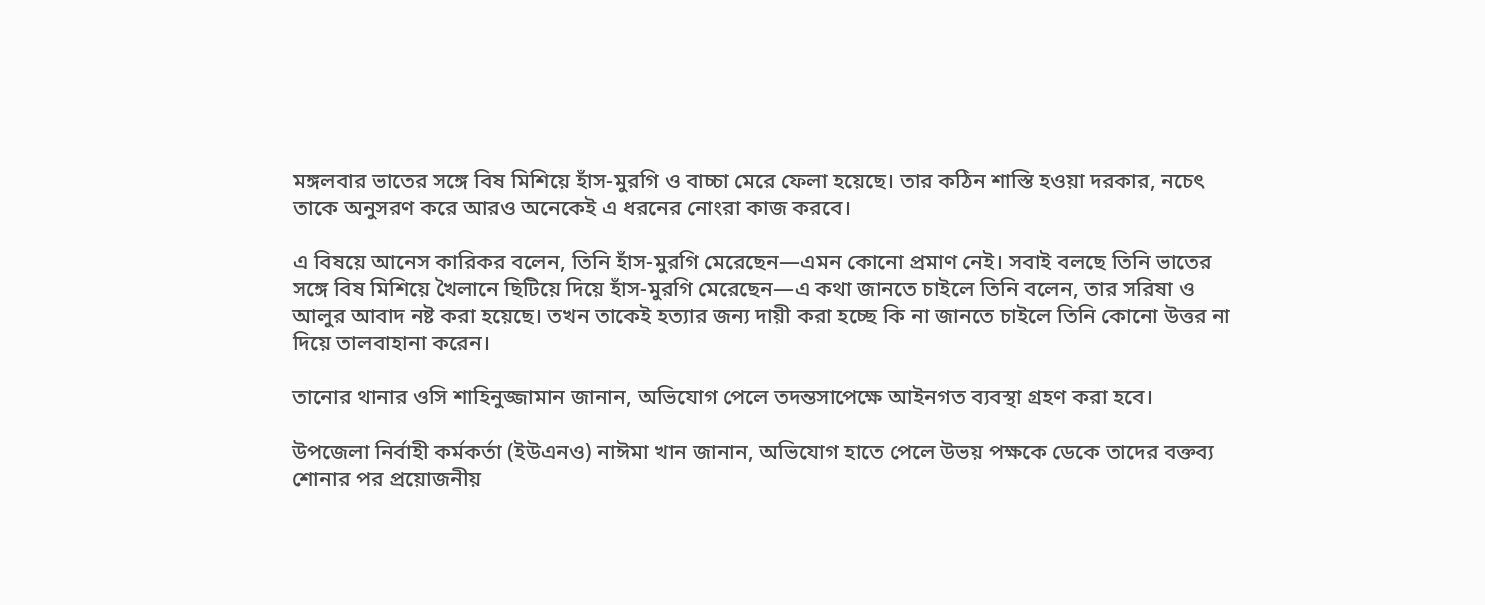মঙ্গলবার ভাতের সঙ্গে বিষ মিশিয়ে হাঁস-মুরগি ও বাচ্চা মেরে ফেলা হয়েছে। তার কঠিন শাস্তি হওয়া দরকার, নচেৎ তাকে অনুসরণ করে আরও অনেকেই এ ধরনের নোংরা কাজ করবে।

এ বিষয়ে আনেস কারিকর বলেন, তিনি হাঁস-মুরগি মেরেছেন—এমন কোনো প্রমাণ নেই। সবাই বলছে তিনি ভাতের সঙ্গে বিষ মিশিয়ে খৈলানে ছিটিয়ে দিয়ে হাঁস-মুরগি মেরেছেন—এ কথা জানতে চাইলে তিনি বলেন, তার সরিষা ও আলুর আবাদ নষ্ট করা হয়েছে। তখন তাকেই হত্যার জন্য দায়ী করা হচ্ছে কি না জানতে চাইলে তিনি কোনো উত্তর না দিয়ে তালবাহানা করেন।

তানোর থানার ওসি শাহিনুজ্জামান জানান, অভিযোগ পেলে তদন্তসাপেক্ষে আইনগত ব্যবস্থা গ্রহণ করা হবে।

উপজেলা নির্বাহী কর্মকর্তা (ইউএনও) নাঈমা খান জানান, অভিযোগ হাতে পেলে উভয় পক্ষকে ডেকে তাদের বক্তব্য শোনার পর প্রয়োজনীয়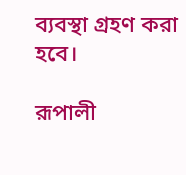ব্যবস্থা গ্রহণ করা হবে।

রূপালী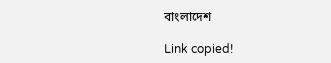বাংলাদেশ

Link copied!